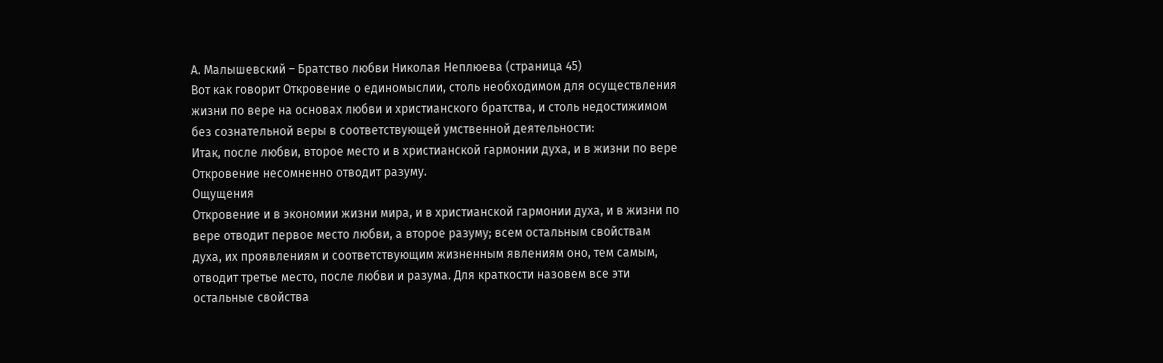А. Малышевский – Братство любви Николая Неплюева (страница 45)
Вот как говорит Откровение о единомыслии, столь необходимом для осуществления жизни по вере на основах любви и христианского братства, и столь недостижимом без сознательной веры в соответствующей умственной деятельности:
Итак, после любви, второе место и в христианской гармонии духа, и в жизни по вере Откровение несомненно отводит разуму.
Ощущения
Откровение и в экономии жизни мира, и в христианской гармонии духа, и в жизни по вере отводит первое место любви, а второе разуму; всем остальным свойствам духа, их проявлениям и соответствующим жизненным явлениям оно, тем самым, отводит третье место, после любви и разума. Для краткости назовем все эти остальные свойства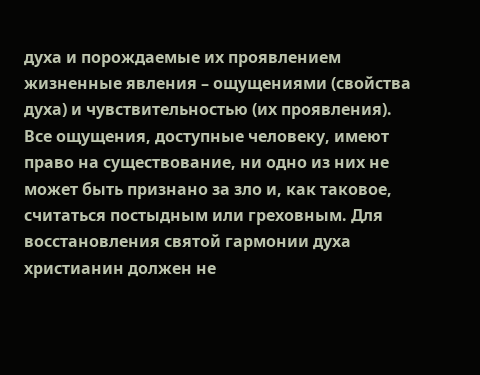духа и порождаемые их проявлением жизненные явления – ощущениями (свойства духа) и чувствительностью (их проявления).
Все ощущения, доступные человеку, имеют право на существование, ни одно из них не может быть признано за зло и, как таковое, считаться постыдным или греховным. Для восстановления святой гармонии духа христианин должен не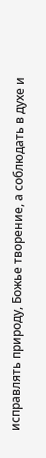исправлять природу, Божье творение, а соблюдать в духе и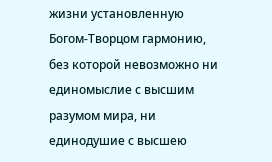жизни установленную Богом-Творцом гармонию, без которой невозможно ни единомыслие с высшим разумом мира, ни единодушие с высшею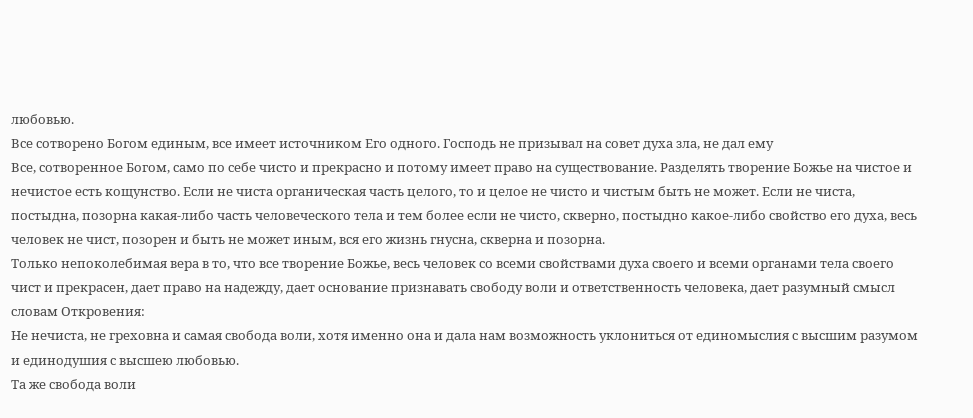любовью.
Все сотворено Богом единым, все имеет источником Его одного. Господь не призывал на совет духа зла, не дал ему
Все, сотворенное Богом, само по себе чисто и прекрасно и потому имеет право на существование. Разделять творение Божье на чистое и нечистое есть кощунство. Если не чиста органическая часть целого, то и целое не чисто и чистым быть не может. Если не чиста, постыдна, позорна какая-либо часть человеческого тела и тем более если не чисто, скверно, постыдно какое-либо свойство его духа, весь человек не чист, позорен и быть не может иным, вся его жизнь гнусна, скверна и позорна.
Только непоколебимая вера в то, что все творение Божье, весь человек со всеми свойствами духа своего и всеми органами тела своего чист и прекрасен, дает право на надежду, дает основание признавать свободу воли и ответственность человека, дает разумный смысл словам Откровения:
Не нечиста, не греховна и самая свобода воли, хотя именно она и дала нам возможность уклониться от единомыслия с высшим разумом и единодушия с высшею любовью.
Та же свобода воли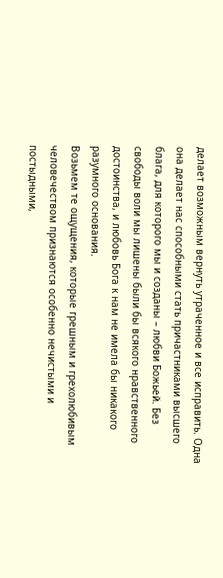делает возможным вернуть утраченное и все исправить. Одна она делает нас способными стать причастниками высшего блага, для которого мы и созданы – любви Божьей. Без свободы воли мы лишены были бы всякого нравственного достоинства, и любовь Бога к нам не имела бы никакого разумного основания.
Возьмем те ощущения, которые грешным и грехолюбивым человечеством признаются особенно нечистыми и постыдными,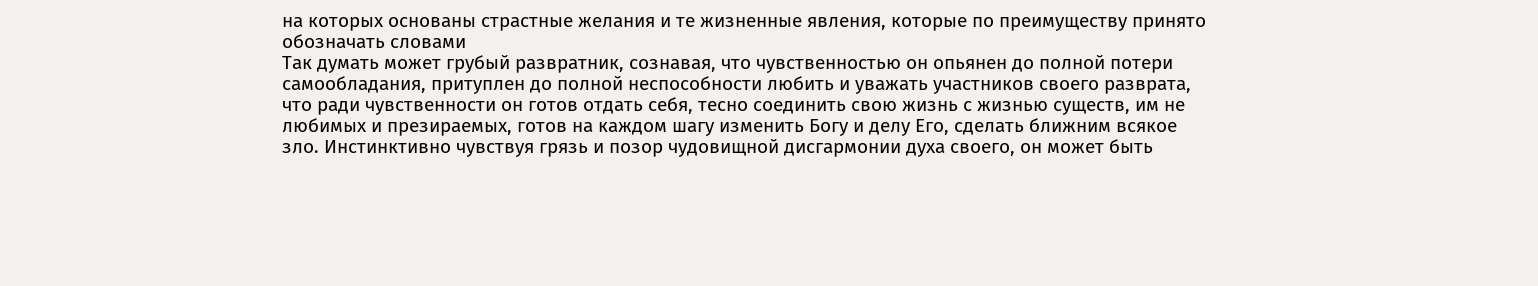на которых основаны страстные желания и те жизненные явления, которые по преимуществу принято обозначать словами
Так думать может грубый развратник, сознавая, что чувственностью он опьянен до полной потери самообладания, притуплен до полной неспособности любить и уважать участников своего разврата, что ради чувственности он готов отдать себя, тесно соединить свою жизнь с жизнью существ, им не любимых и презираемых, готов на каждом шагу изменить Богу и делу Его, сделать ближним всякое зло. Инстинктивно чувствуя грязь и позор чудовищной дисгармонии духа своего, он может быть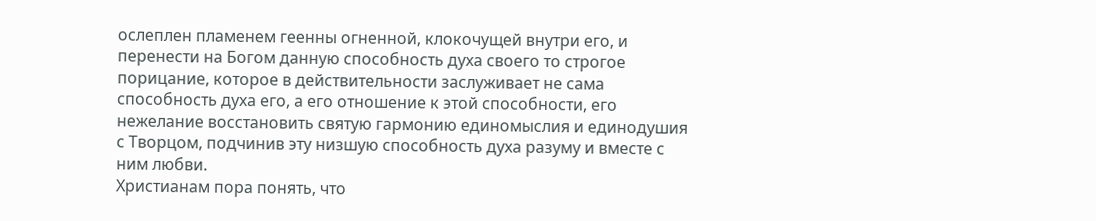ослеплен пламенем геенны огненной, клокочущей внутри его, и перенести на Богом данную способность духа своего то строгое порицание, которое в действительности заслуживает не сама способность духа его, а его отношение к этой способности, его нежелание восстановить святую гармонию единомыслия и единодушия с Творцом, подчинив эту низшую способность духа разуму и вместе с ним любви.
Христианам пора понять, что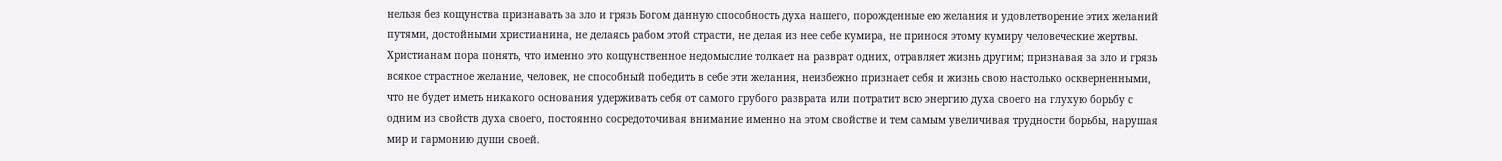нельзя без кощунства признавать за зло и грязь Богом данную способность духа нашего, порожденные ею желания и удовлетворение этих желаний путями, достойными христианина, не делаясь рабом этой страсти, не делая из нее себе кумира, не принося этому кумиру человеческие жертвы.
Христианам пора понять, что именно это кощунственное недомыслие толкает на разврат одних, отравляет жизнь другим; признавая за зло и грязь всякое страстное желание, человек, не способный победить в себе эти желания, неизбежно признает себя и жизнь свою настолько оскверненными, что не будет иметь никакого основания удерживать себя от самого грубого разврата или потратит всю энергию духа своего на глухую борьбу с одним из свойств духа своего, постоянно сосредоточивая внимание именно на этом свойстве и тем самым увеличивая трудности борьбы, нарушая мир и гармонию души своей.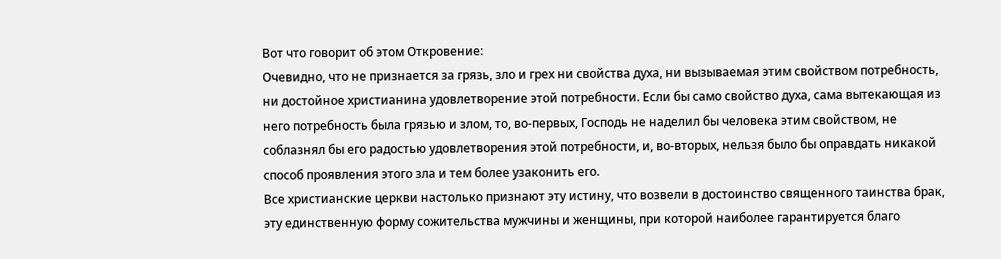Вот что говорит об этом Откровение:
Очевидно, что не признается за грязь, зло и грех ни свойства духа, ни вызываемая этим свойством потребность, ни достойное христианина удовлетворение этой потребности. Если бы само свойство духа, сама вытекающая из него потребность была грязью и злом, то, во-первых, Господь не наделил бы человека этим свойством, не соблазнял бы его радостью удовлетворения этой потребности, и, во-вторых, нельзя было бы оправдать никакой способ проявления этого зла и тем более узаконить его.
Все христианские церкви настолько признают эту истину, что возвели в достоинство священного таинства брак, эту единственную форму сожительства мужчины и женщины, при которой наиболее гарантируется благо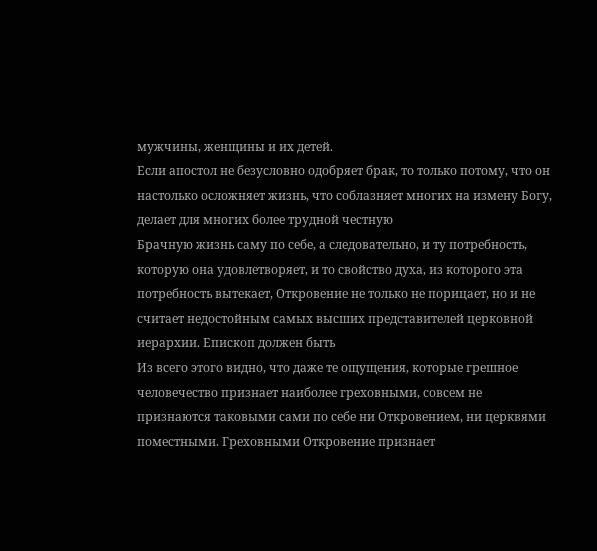мужчины, женщины и их детей.
Если апостол не безусловно одобряет брак, то только потому, что он настолько осложняет жизнь, что соблазняет многих на измену Богу, делает для многих более трудной честную
Брачную жизнь саму по себе, а следовательно, и ту потребность, которую она удовлетворяет, и то свойство духа, из которого эта потребность вытекает, Откровение не только не порицает, но и не считает недостойным самых высших представителей церковной иерархии. Епископ должен быть
Из всего этого видно, что даже те ощущения, которые грешное человечество признает наиболее греховными, совсем не признаются таковыми сами по себе ни Откровением, ни церквями поместными. Греховными Откровение признает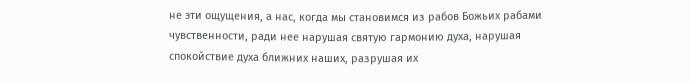не эти ощущения, а нас, когда мы становимся из рабов Божьих рабами чувственности, ради нее нарушая святую гармонию духа, нарушая спокойствие духа ближних наших, разрушая их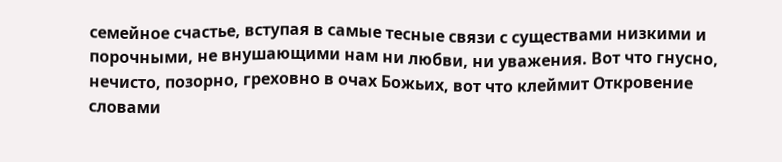семейное счастье, вступая в самые тесные связи с существами низкими и порочными, не внушающими нам ни любви, ни уважения. Вот что гнусно, нечисто, позорно, греховно в очах Божьих, вот что клеймит Откровение словами